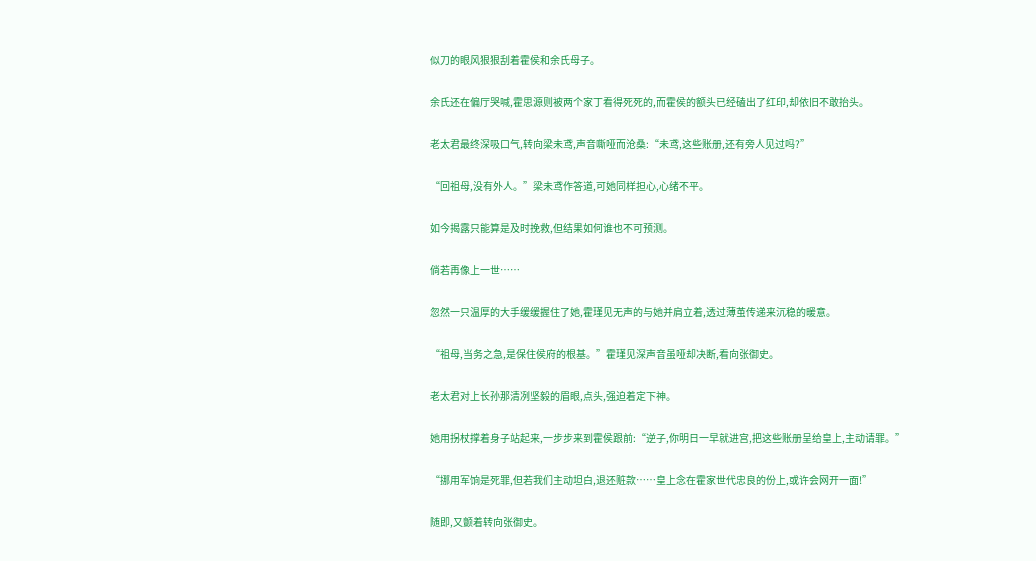似刀的眼风狠狠刮着霍侯和余氏母子。

余氏还在偏厅哭喊,霍思源则被两个家丁看得死死的,而霍侯的额头已经磕出了红印,却依旧不敢抬头。

老太君最终深吸口气,转向梁未鸢,声音嘶哑而沧桑:“未鸢,这些账册,还有旁人见过吗?”

“回祖母,没有外人。”梁未鸢作答道,可她同样担心,心绪不平。

如今揭露只能算是及时挽救,但结果如何谁也不可预测。

倘若再像上一世……

忽然一只温厚的大手缓缓握住了她,霍瑾见无声的与她并肩立着,透过薄茧传递来沉稳的暖意。

“祖母,当务之急,是保住侯府的根基。”霍瑾见深声音虽哑却决断,看向张御史。

老太君对上长孙那清冽坚毅的眉眼,点头,强迫着定下神。

她用拐杖撑着身子站起来,一步步来到霍侯跟前:“逆子,你明日一早就进宫,把这些账册呈给皇上,主动请罪。”

“挪用军饷是死罪,但若我们主动坦白,退还赃款……皇上念在霍家世代忠良的份上,或许会网开一面!”

随即,又颤着转向张御史。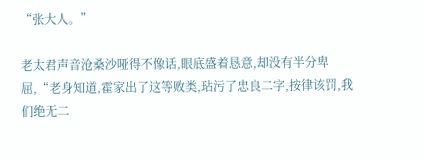“张大人。”

老太君声音沧桑沙哑得不像话,眼底盛着恳意,却没有半分卑屈,“老身知道,霍家出了这等败类,玷污了忠良二字,按律该罚,我们绝无二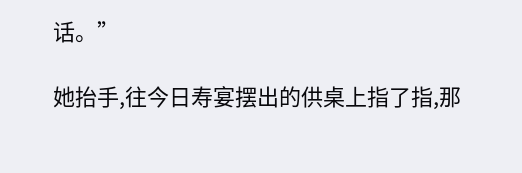话。”

她抬手,往今日寿宴摆出的供桌上指了指,那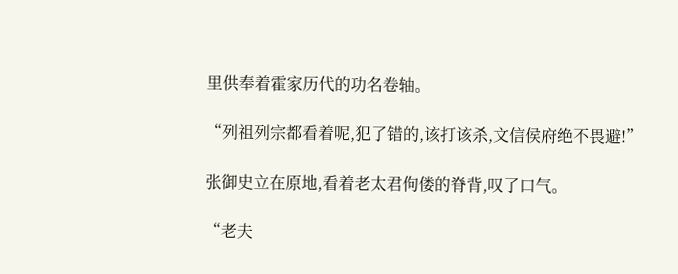里供奉着霍家历代的功名卷轴。

“列祖列宗都看着呢,犯了错的,该打该杀,文信侯府绝不畏避!”

张御史立在原地,看着老太君佝偻的脊背,叹了口气。

“老夫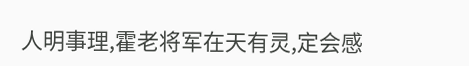人明事理,霍老将军在天有灵,定会感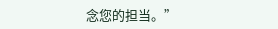念您的担当。”